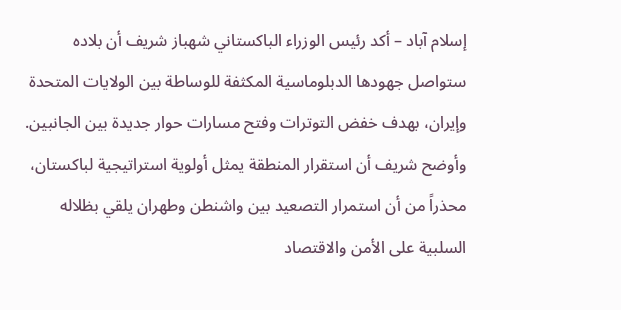إسلام آباد – أكد رئيس الوزراء الباكستاني شهباز شريف أن بلاده ستواصل جهودها الدبلوماسية المكثفة للوساطة بين الولايات المتحدة وإيران، بهدف خفض التوترات وفتح مسارات حوار جديدة بين الجانبين. وأوضح شريف أن استقرار المنطقة يمثل أولوية استراتيجية لباكستان، محذراً من أن استمرار التصعيد بين واشنطن وطهران يلقي بظلاله السلبية على الأمن والاقتصاد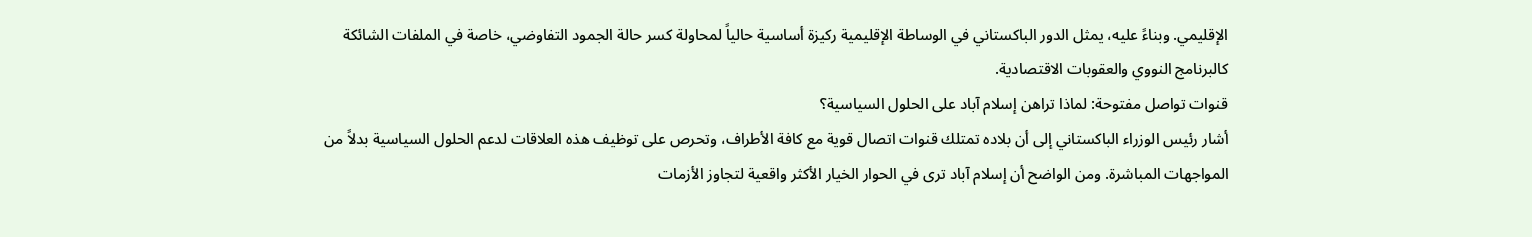الإقليمي. وبناءً عليه، يمثل الدور الباكستاني في الوساطة الإقليمية ركيزة أساسية حالياً لمحاولة كسر حالة الجمود التفاوضي، خاصة في الملفات الشائكة كالبرنامج النووي والعقوبات الاقتصادية.
قنوات تواصل مفتوحة: لماذا تراهن إسلام آباد على الحلول السياسية؟
أشار رئيس الوزراء الباكستاني إلى أن بلاده تمتلك قنوات اتصال قوية مع كافة الأطراف، وتحرص على توظيف هذه العلاقات لدعم الحلول السياسية بدلاً من المواجهات المباشرة. ومن الواضح أن إسلام آباد ترى في الحوار الخيار الأكثر واقعية لتجاوز الأزمات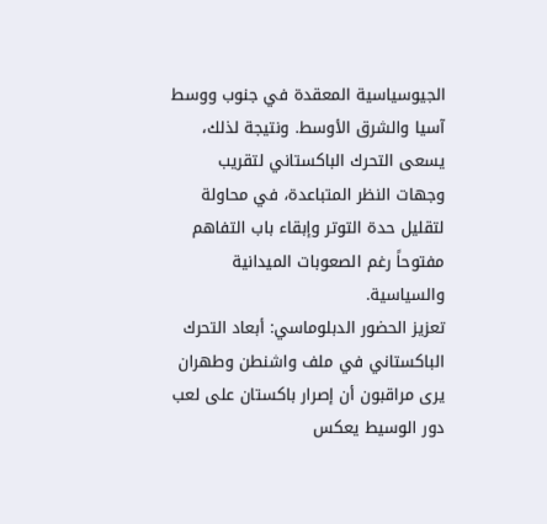الجيوسياسية المعقدة في جنوب ووسط آسيا والشرق الأوسط. ونتيجة لذلك، يسعى التحرك الباكستاني لتقريب وجهات النظر المتباعدة، في محاولة لتقليل حدة التوتر وإبقاء باب التفاهم مفتوحاً رغم الصعوبات الميدانية والسياسية.
تعزيز الحضور الدبلوماسي: أبعاد التحرك الباكستاني في ملف واشنطن وطهران
يرى مراقبون أن إصرار باكستان على لعب دور الوسيط يعكس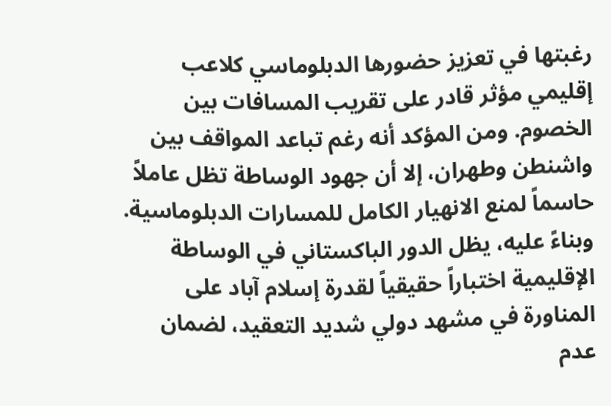رغبتها في تعزيز حضورها الدبلوماسي كلاعب إقليمي مؤثر قادر على تقريب المسافات بين الخصوم. ومن المؤكد أنه رغم تباعد المواقف بين واشنطن وطهران، إلا أن جهود الوساطة تظل عاملاً حاسماً لمنع الانهيار الكامل للمسارات الدبلوماسية. وبناءً عليه، يظل الدور الباكستاني في الوساطة الإقليمية اختباراً حقيقياً لقدرة إسلام آباد على المناورة في مشهد دولي شديد التعقيد، لضمان عدم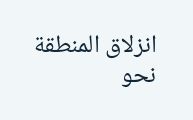انزلاق المنطقة نحو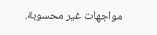مواجهات غير محسوبة.